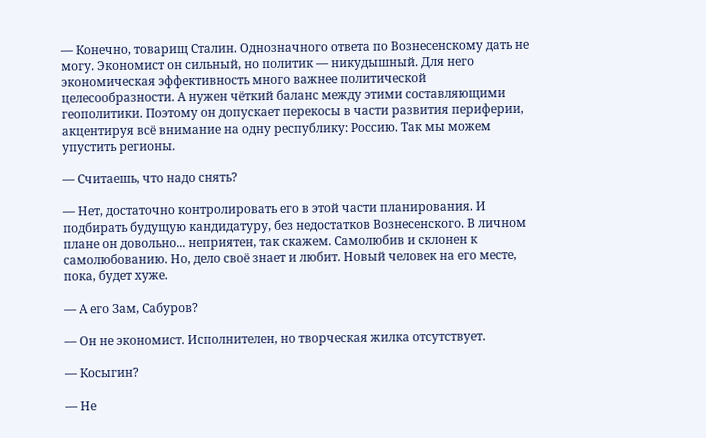— Конечно, товарищ Сталин. Однозначного ответа по Вознесенскому дать не могу. Экономист он сильный, но политик — никудышный. Для него экономическая эффективность много важнее политической целесообразности. А нужен чёткий баланс между этими составляющими геополитики. Поэтому он допускает перекосы в части развития периферии, акцентируя всё внимание на одну республику: Россию. Так мы можем упустить регионы.

— Считаешь, что надо снять?

— Нет, достаточно контролировать его в этой части планирования. И подбирать будущую кандидатуру, без недостатков Вознесенского. В личном плане он довольно... неприятен, так скажем. Самолюбив и склонен к самолюбованию. Но, дело своё знает и любит. Новый человек на его месте, пока, будет хуже.

— А его Зам, Сабуров?

— Он не экономист. Исполнителен, но творческая жилка отсутствует.

— Косыгин?

— Не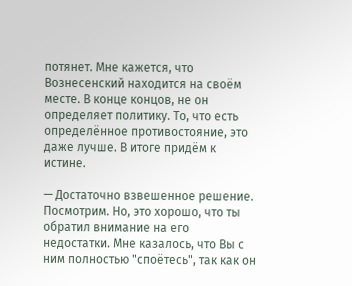потянет. Мне кажется, что Вознесенский находится на своём месте. В конце концов, не он определяет политику. То, что есть определённое противостояние, это даже лучше. В итоге придём к истине.

— Достаточно взвешенное решение. Посмотрим. Но, это хорошо, что ты обратил внимание на его недостатки. Мне казалось, что Вы с ним полностью "споётесь", так как он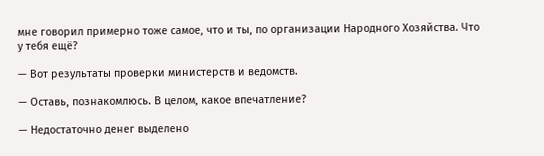мне говорил примерно тоже самое, что и ты, по организации Народного Хозяйства. Что у тебя ещё?

— Вот результаты проверки министерств и ведомств.

— Оставь, познакомлюсь. В целом, какое впечатление?

— Недостаточно денег выделено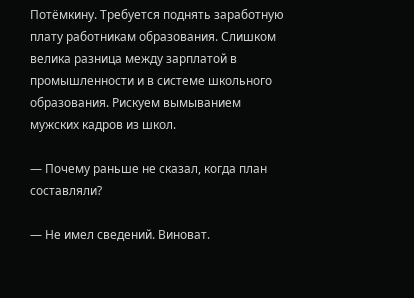Потёмкину. Требуется поднять заработную плату работникам образования. Слишком велика разница между зарплатой в промышленности и в системе школьного образования. Рискуем вымыванием мужских кадров из школ.

— Почему раньше не сказал, когда план составляли?

— Не имел сведений. Виноват.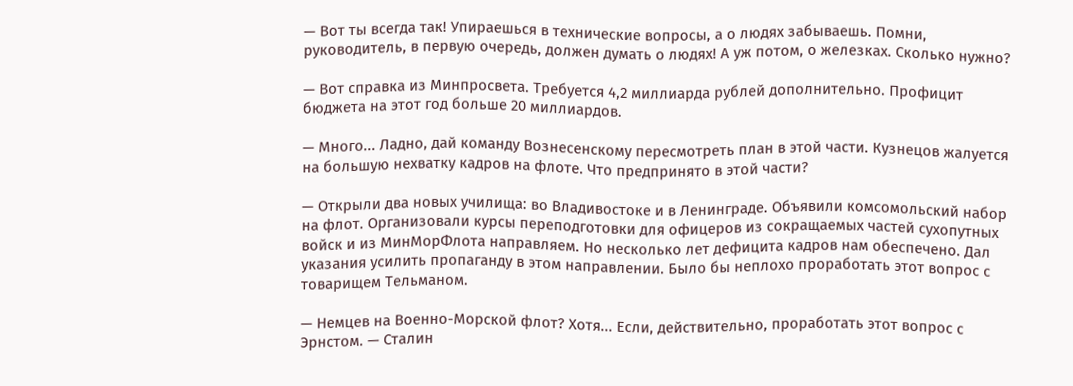— Вот ты всегда так! Упираешься в технические вопросы, а о людях забываешь. Помни, руководитель, в первую очередь, должен думать о людях! А уж потом, о железках. Сколько нужно?

— Вот справка из Минпросвета. Требуется 4,2 миллиарда рублей дополнительно. Профицит бюджета на этот год больше 20 миллиардов.

— Много... Ладно, дай команду Вознесенскому пересмотреть план в этой части. Кузнецов жалуется на большую нехватку кадров на флоте. Что предпринято в этой части?

— Открыли два новых училища: во Владивостоке и в Ленинграде. Объявили комсомольский набор на флот. Организовали курсы переподготовки для офицеров из сокращаемых частей сухопутных войск и из МинМорФлота направляем. Но несколько лет дефицита кадров нам обеспечено. Дал указания усилить пропаганду в этом направлении. Было бы неплохо проработать этот вопрос с товарищем Тельманом.

— Немцев на Военно-Морской флот? Хотя... Если, действительно, проработать этот вопрос с Эрнстом. — Сталин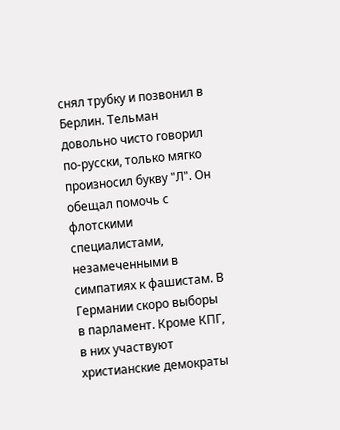снял трубку и позвонил в Берлин. Тельман довольно чисто говорил по-русски, только мягко произносил букву "Л". Он обещал помочь с флотскими специалистами, незамеченными в симпатиях к фашистам. В Германии скоро выборы в парламент. Кроме КПГ, в них участвуют христианские демократы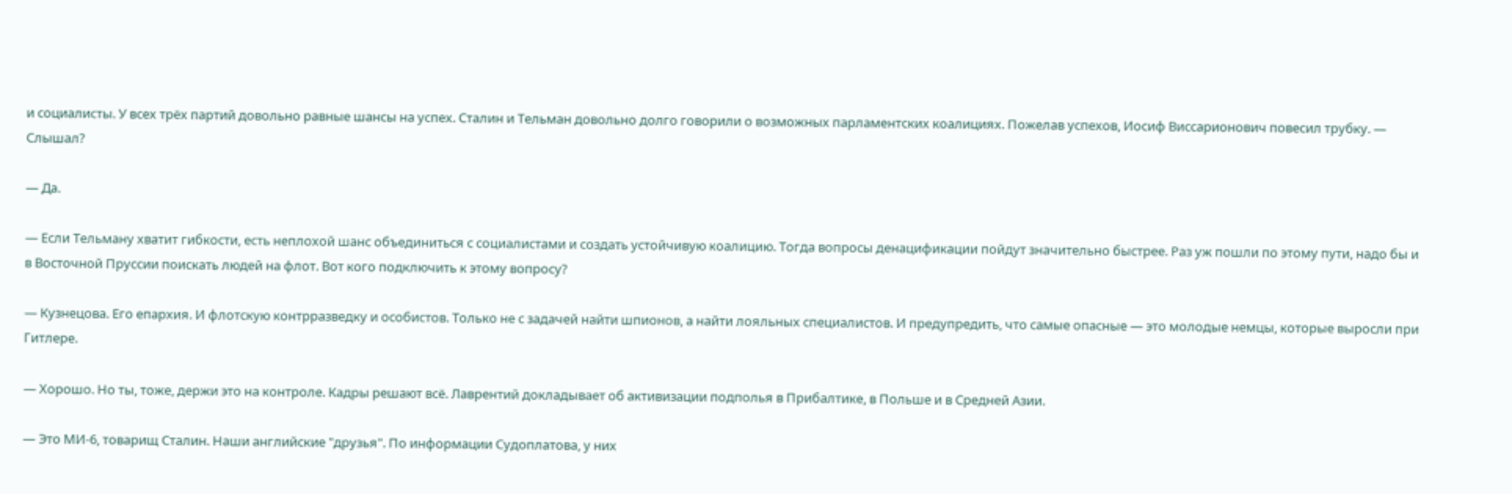и социалисты. У всех трёх партий довольно равные шансы на успех. Сталин и Тельман довольно долго говорили о возможных парламентских коалициях. Пожелав успехов, Иосиф Виссарионович повесил трубку. — Слышал?

— Да.

— Если Тельману хватит гибкости, есть неплохой шанс объединиться с социалистами и создать устойчивую коалицию. Тогда вопросы денацификации пойдут значительно быстрее. Раз уж пошли по этому пути, надо бы и в Восточной Пруссии поискать людей на флот. Вот кого подключить к этому вопросу?

— Кузнецова. Его епархия. И флотскую контрразведку и особистов. Только не с задачей найти шпионов, а найти лояльных специалистов. И предупредить, что самые опасные — это молодые немцы, которые выросли при Гитлере.

— Хорошо. Но ты, тоже, держи это на контроле. Кадры решают всё. Лаврентий докладывает об активизации подполья в Прибалтике, в Польше и в Средней Азии.

— Это МИ-6, товарищ Сталин. Наши английские "друзья". По информации Судоплатова, у них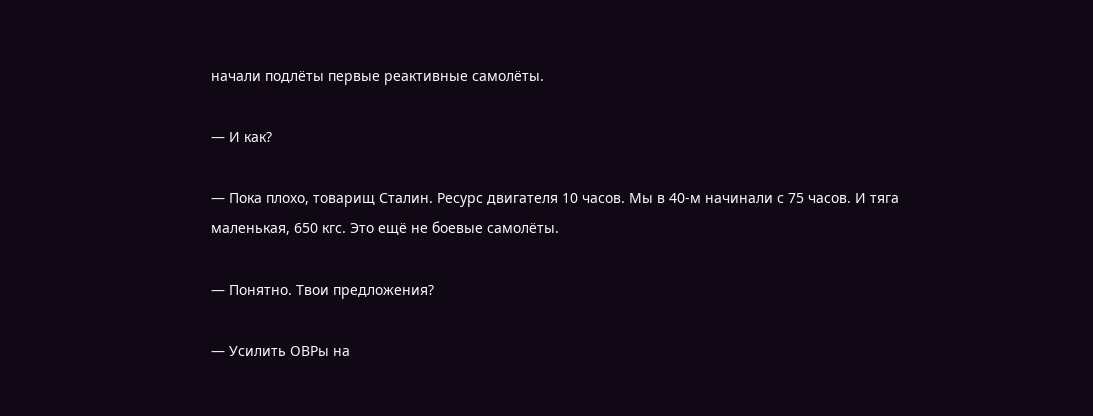начали подлёты первые реактивные самолёты.

— И как?

— Пока плохо, товарищ Сталин. Ресурс двигателя 10 часов. Мы в 40-м начинали с 75 часов. И тяга маленькая, 650 кгс. Это ещё не боевые самолёты.

— Понятно. Твои предложения?

— Усилить ОВРы на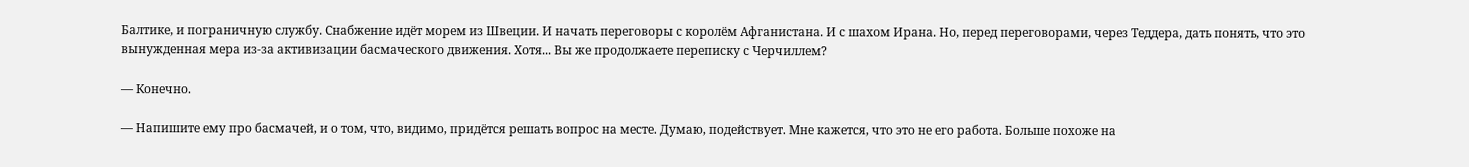Балтике, и пограничную службу. Снабжение идёт морем из Швеции. И начать переговоры с королём Афганистана. И с шахом Ирана. Но, перед переговорами, через Теддера, дать понять, что это вынужденная мера из-за активизации басмаческого движения. Хотя... Вы же продолжаете переписку с Черчиллем?

— Конечно.

— Напишите ему про басмачей, и о том, что, видимо, придётся решать вопрос на месте. Думаю, подействует. Мне кажется, что это не его работа. Больше похоже на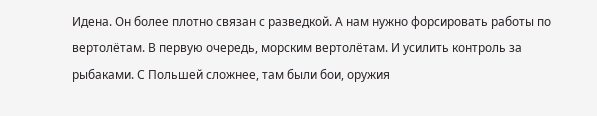Идена. Он более плотно связан с разведкой. А нам нужно форсировать работы по вертолётам. В первую очередь, морским вертолётам. И усилить контроль за рыбаками. С Польшей сложнее, там были бои, оружия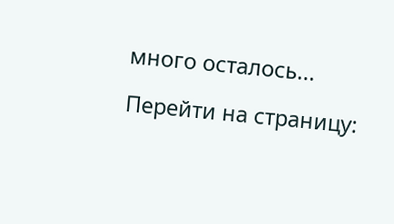много осталось...

Перейти на страницу: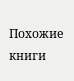Похожие книги